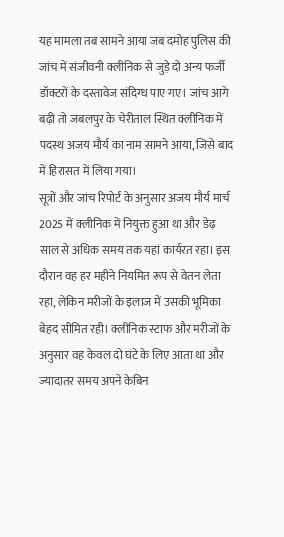यह मामला तब सामने आया जब दमोह पुलिस की जांच में संजीवनी क्लीनिक से जुड़े दो अन्य फर्जी डॉक्टरों के दस्तावेज संदिग्ध पाए गए। जांच आगे बढ़ी तो जबलपुर के चेरीताल स्थित क्लीनिक में पदस्थ अजय मौर्य का नाम सामने आया, जिसे बाद में हिरासत में लिया गया।
सूत्रों और जांच रिपोर्ट के अनुसार अजय मौर्य मार्च 2025 में क्लीनिक में नियुक्त हुआ था और डेढ़ साल से अधिक समय तक यहां कार्यरत रहा। इस दौरान वह हर महीने नियमित रूप से वेतन लेता रहा, लेकिन मरीजों के इलाज में उसकी भूमिका बेहद सीमित रही। क्लीनिक स्टाफ और मरीजों के अनुसार वह केवल दो घंटे के लिए आता था और ज्यादातर समय अपने केबिन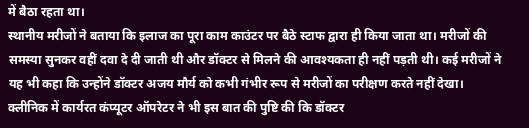में बैठा रहता था।
स्थानीय मरीजों ने बताया कि इलाज का पूरा काम काउंटर पर बैठे स्टाफ द्वारा ही किया जाता था। मरीजों की समस्या सुनकर वहीं दवा दे दी जाती थी और डॉक्टर से मिलने की आवश्यकता ही नहीं पड़ती थी। कई मरीजों ने यह भी कहा कि उन्होंने डॉक्टर अजय मौर्य को कभी गंभीर रूप से मरीजों का परीक्षण करते नहीं देखा।
क्लीनिक में कार्यरत कंप्यूटर ऑपरेटर ने भी इस बात की पुष्टि की कि डॉक्टर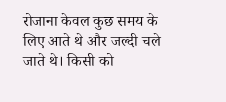रोजाना केवल कुछ समय के लिए आते थे और जल्दी चले जाते थे। किसी को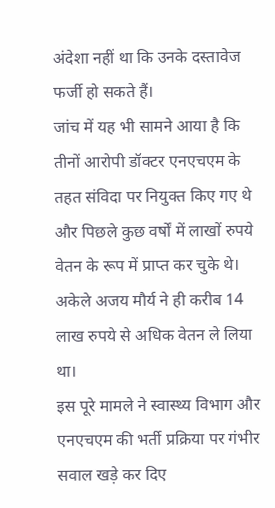अंदेशा नहीं था कि उनके दस्तावेज फर्जी हो सकते हैं।
जांच में यह भी सामने आया है कि तीनों आरोपी डॉक्टर एनएचएम के तहत संविदा पर नियुक्त किए गए थे और पिछले कुछ वर्षों में लाखों रुपये वेतन के रूप में प्राप्त कर चुके थे। अकेले अजय मौर्य ने ही करीब 14 लाख रुपये से अधिक वेतन ले लिया था।
इस पूरे मामले ने स्वास्थ्य विभाग और एनएचएम की भर्ती प्रक्रिया पर गंभीर सवाल खड़े कर दिए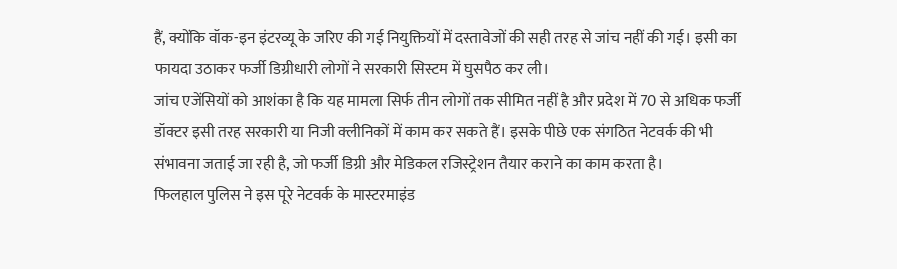हैं, क्योंकि वॉक-इन इंटरव्यू के जरिए की गई नियुक्तियों में दस्तावेजों की सही तरह से जांच नहीं की गई। इसी का फायदा उठाकर फर्जी डिग्रीधारी लोगों ने सरकारी सिस्टम में घुसपैठ कर ली।
जांच एजेंसियों को आशंका है कि यह मामला सिर्फ तीन लोगों तक सीमित नहीं है और प्रदेश में 70 से अधिक फर्जी डॉक्टर इसी तरह सरकारी या निजी क्लीनिकों में काम कर सकते हैं। इसके पीछे एक संगठित नेटवर्क की भी संभावना जताई जा रही है, जो फर्जी डिग्री और मेडिकल रजिस्ट्रेशन तैयार कराने का काम करता है।
फिलहाल पुलिस ने इस पूरे नेटवर्क के मास्टरमाइंड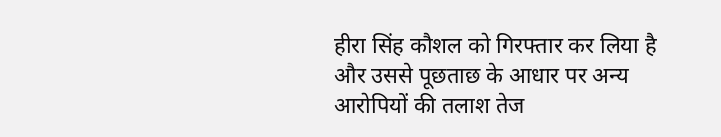हीरा सिंह कौशल को गिरफ्तार कर लिया है और उससे पूछताछ के आधार पर अन्य आरोपियों की तलाश तेज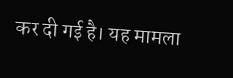कर दी गई है। यह मामला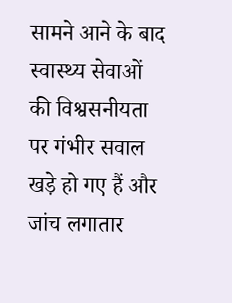सामने आने के बाद स्वास्थ्य सेवाओं की विश्वसनीयता पर गंभीर सवाल खड़े हो गए हैं और जांच लगातार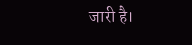जारी है।